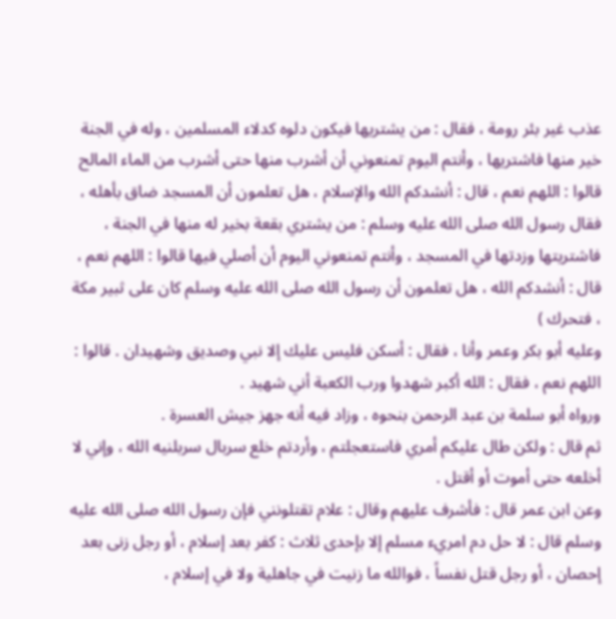عذب غير بئر رومة ، فقال : من يشتريها فيكون دلوه كدلاء المسلمين ، وله في الجنة خير منها فاشتريها ، وأنتم اليوم تمنعوني أن أشرب منها حتى أشرب من الماء المالح قالوا : اللهم نعم ، قال : أنشدكم الله والإسلام ، هل تعلمون أن المسجد ضاق بأهله ، فقال رسول الله صلى الله عليه وسلم : من يشتري بقعة بخير له منها في الجنة ، فاشتريتها وزدتها في المسجد ، وأنتم تمنعوني اليوم أن أصلي فيها قالوا : اللهم نعم ، قال : أنشدكم الله ، هل تعلمون أن رسول الله صلى الله عليه وسلم كان على ثبير مكة ، فتحرك )
وعليه أبو بكر وعمر وأنا ، فقال : أسكن فليس عليك إلا نبي وصديق وشهيدان . قالوا : اللهم نعم ، فقال : الله أكبر شهدوا ورب الكعبة أني شهيد .
ورواه أبو سلمة بن عبد الرحمن بنحوه ، وزاد فيه أنه جهز جيش العسرة .
ثم قال : ولكن طال عليكم أمري فاستعجلتم ، وأردتم خلع سربال سربلنيه الله ، وإني لا أخلعه حتى أموت أو أقتل .
وعن ابن عمر قال : فأشرف عليهم وقال : علام تقتلونني فإن رسول الله صلى الله عليه وسلم قال : لا حل دم امريء مسلم إلا بإحدى ثلاث : كفر بعد إسلام ، أو رجل زنى بعد إحصان ، أو رجل قتل نفساً ، فوالله ما زنيت في جاهلية ولا في إسلام ،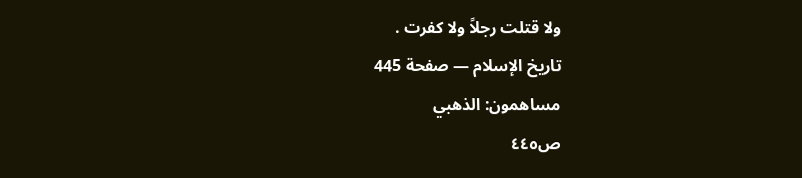ولا قتلت رجلاً ولا كفرت .
تاريخ الإسلام — صفحة 445
مساهمون: الذهبي
ص٤٤٥